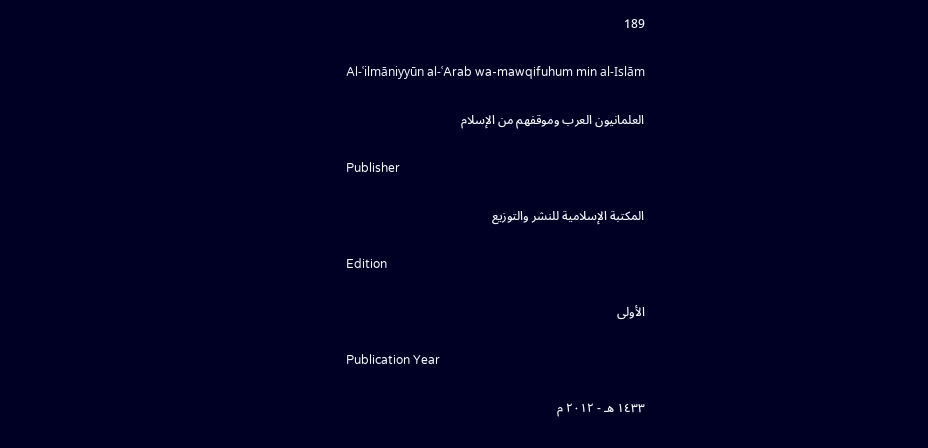189

Al-ʿilmāniyyūn al-ʿArab wa-mawqifuhum min al-Islām

العلمانيون العرب وموقفهم من الإسلام

Publisher

المكتبة الإسلامية للنشر والتوزيع

Edition

الأولى

Publication Year

١٤٣٣ هـ - ٢٠١٢ م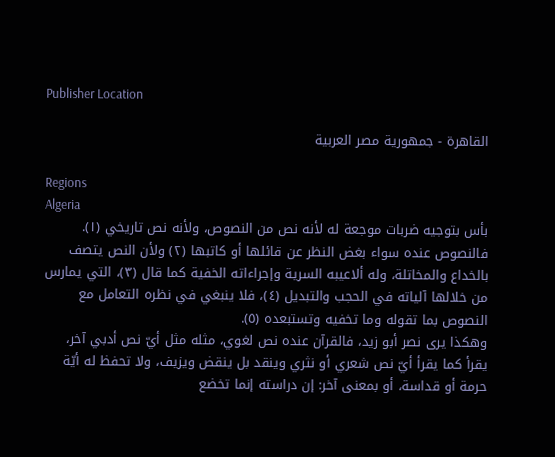Publisher Location

القاهرة - جمهورية مصر العربية

Regions
Algeria
بأس بتوجيه ضربات موجعة له لأنه نص من النصوص، ولأنه نص تاريخي (١).
فالنصوص عنده سواء بغض النظر عن قائلها أو كاتبها (٢) ولأن النص يتصف بالخداع والمخاتلة، وله ألاعيبه السرية وإجراءاته الخفية كما قال (٣)، التي يمارس من خلالها آلياته في الحجب والتبديل (٤)، فلا ينبغي في نظره التعامل مع النصوص بما تقوله وما تخفيه وتستبعده (٥).
وهكذا يرى نصر أبو زيد، فالقرآن عنده نص لغوي، مثله مثل أيّ نص أدبي آخر، يقرأ كما يقرأ أيّ نص شعري أو نثري وينقد بل ينقض ويزيف، ولا تحفظ له أيّة حرمة أو قداسة، أو بمعنى آخر: إن دراسته إنما تخضع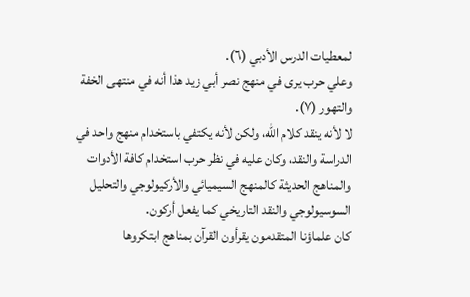لمعطيات الدرس الأدبي (٦).
وعلي حرب يرى في منهج نصر أبي زيد هذا أنه في منتهى الخفة والتهور (٧).
لا لأنه ينقد كلام الله، ولكن لأنه يكتفي باستخدام منهج واحد في الدراسة والنقد، وكان عليه في نظر حرب استخدام كافة الأدوات والمناهج الحديثة كالمنهج السيميائي والأركيولوجي والتحليل السوسيولوجي والنقد التاريخي كما يفعل أركون.
كان علماؤنا المتقدمون يقرأون القرآن بمناهج ابتكروها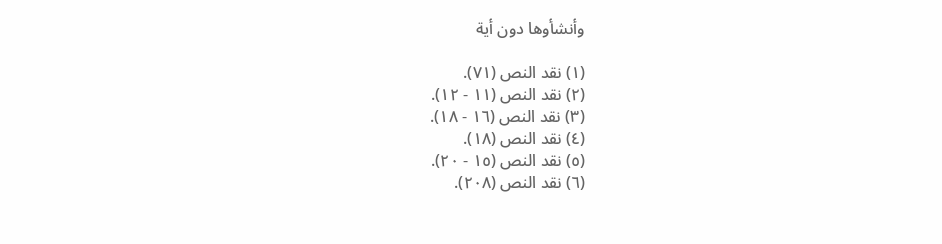وأنشأوها دون أية

(١) نقد النص (٧١).
(٢) نقد النص (١١ - ١٢).
(٣) نقد النص (١٦ - ١٨).
(٤) نقد النص (١٨).
(٥) نقد النص (١٥ - ٢٠).
(٦) نقد النص (٢٠٨).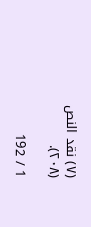(٧) نقد النص (٢٠٨).

1 / 192